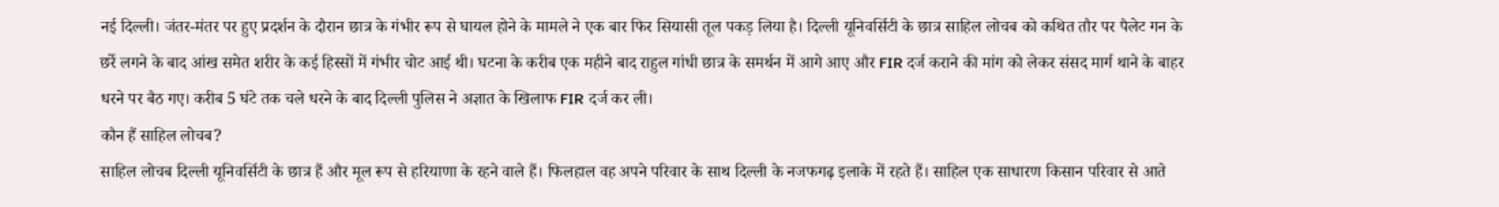नई दिल्ली। जंतर-मंतर पर हुए प्रदर्शन के दौरान छात्र के गंभीर रूप से घायल होने के मामले ने एक बार फिर सियासी तूल पकड़ लिया है। दिल्ली यूनिवर्सिटी के छात्र साहिल लोचब को कथित तौर पर पैलेट गन के छर्रे लगने के बाद आंख समेत शरीर के कई हिस्सों में गंभीर चोट आई थी। घटना के करीब एक महीने बाद राहुल गांधी छात्र के समर्थन में आगे आए और FIR दर्ज कराने की मांग को लेकर संसद मार्ग थाने के बाहर धरने पर बैठ गए। करीब 5 घंटे तक चले धरने के बाद दिल्ली पुलिस ने अज्ञात के खिलाफ FIR दर्ज कर ली।
कौन हैं साहिल लोचब?
साहिल लोचब दिल्ली यूनिवर्सिटी के छात्र हैं और मूल रूप से हरियाणा के रहने वाले हैं। फिलहाल वह अपने परिवार के साथ दिल्ली के नजफगढ़ इलाके में रहते हैं। साहिल एक साधारण किसान परिवार से आते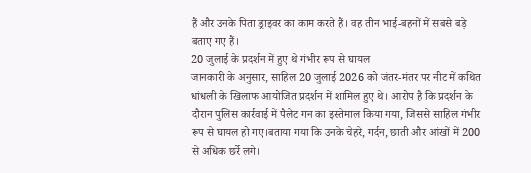हैं और उनके पिता ड्राइवर का काम करते हैं। वह तीन भाई-बहनों में सबसे बड़े बताए गए हैं।
20 जुलाई के प्रदर्शन में हुए थे गंभीर रूप से घायल
जानकारी के अनुसार, साहिल 20 जुलाई 2026 को जंतर-मंतर पर नीट में कथित धांधली के खिलाफ आयोजित प्रदर्शन में शामिल हुए थे। आरोप है कि प्रदर्शन के दौरान पुलिस कार्रवाई में पैलेट गन का इस्तेमाल किया गया, जिससे साहिल गंभीर रूप से घायल हो गए।बताया गया कि उनके चेहरे, गर्दन, छाती और आंखों में 200 से अधिक छर्रे लगे।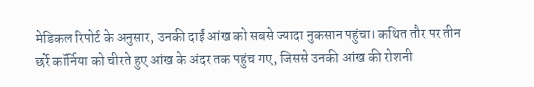मेडिकल रिपोर्ट के अनुसार, उनकी दाईं आंख को सबसे ज्यादा नुकसान पहुंचा। कथित तौर पर तीन छर्रे कॉर्निया को चीरते हुए आंख के अंदर तक पहुंच गए, जिससे उनकी आंख की रोशनी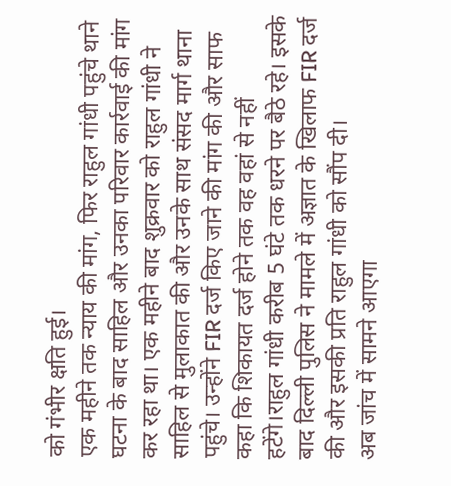को गंभीर क्षति हुई।
एक महीने तक न्याय की मांग, फिर राहुल गांधी पहुंचे थाने
घटना के बाद साहिल और उनका परिवार कार्रवाई की मांग कर रहा था। एक महीने बाद शुक्रवार को राहुल गांधी ने साहिल से मुलाकात की और उनके साथ संसद मार्ग थाना पहुंचे। उन्होंने FIR दर्ज किए जाने की मांग की और साफ कहा कि शिकायत दर्ज होने तक वह वहां से नहीं हटेंगे।राहुल गांधी करीब 5 घंटे तक धरने पर बैठे रहे। इसके बाद दिल्ली पुलिस ने मामले में अज्ञात के खिलाफ FIR दर्ज की और इसकी प्रति राहुल गांधी को सौंप दी।
अब जांच में सामने आएगा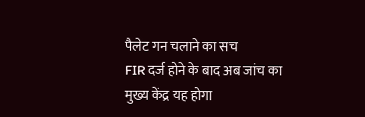पैलेट गन चलाने का सच
FIR दर्ज होने के बाद अब जांच का मुख्य केंद्र यह होगा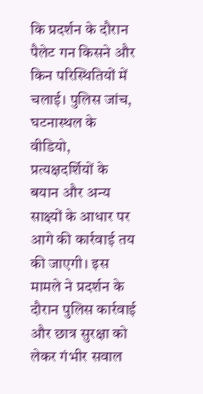कि प्रदर्शन के दौरान पैलेट गन किसने और किन परिस्थितियों में चलाई। पुलिस जांच, घटनास्थल के वीडियो, प्रत्यक्षदर्शियों के बयान और अन्य साक्ष्यों के आधार पर आगे की कार्रवाई तय की जाएगी। इस मामले ने प्रदर्शन के दौरान पुलिस कार्रवाई और छात्र सुरक्षा को लेकर गंभीर सवाल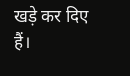खड़े कर दिए हैं।